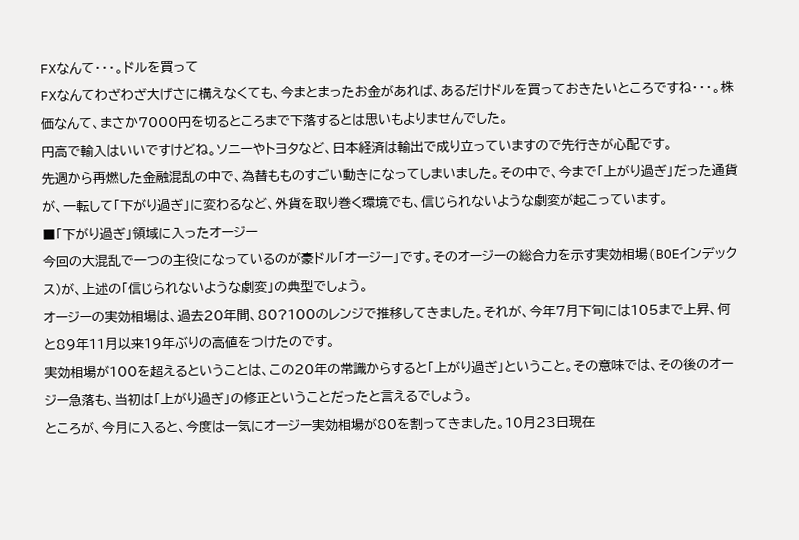FXなんて・・・。ドルを買って
FXなんてわざわざ大げさに構えなくても、今まとまったお金があれば、あるだけドルを買っておきたいところですね・・・。株価なんて、まさか7000円を切るところまで下落するとは思いもよりませんでした。
円高で輸入はいいですけどね。ソニーやトヨタなど、日本経済は輸出で成り立っていますので先行きが心配です。
先週から再燃した金融混乱の中で、為替もものすごい動きになってしまいました。その中で、今まで「上がり過ぎ」だった通貨が、一転して「下がり過ぎ」に変わるなど、外貨を取り巻く環境でも、信じられないような劇変が起こっています。
■「下がり過ぎ」領域に入ったオージー
今回の大混乱で一つの主役になっているのが豪ドル「オージー」です。そのオージーの総合力を示す実効相場(BOEインデックス)が、上述の「信じられないような劇変」の典型でしょう。
オージーの実効相場は、過去20年間、80?100のレンジで推移してきました。それが、今年7月下旬には105まで上昇、何と89年11月以来19年ぶりの高値をつけたのです。
実効相場が100を超えるということは、この20年の常識からすると「上がり過ぎ」ということ。その意味では、その後のオージー急落も、当初は「上がり過ぎ」の修正ということだったと言えるでしょう。
ところが、今月に入ると、今度は一気にオージー実効相場が80を割ってきました。10月23日現在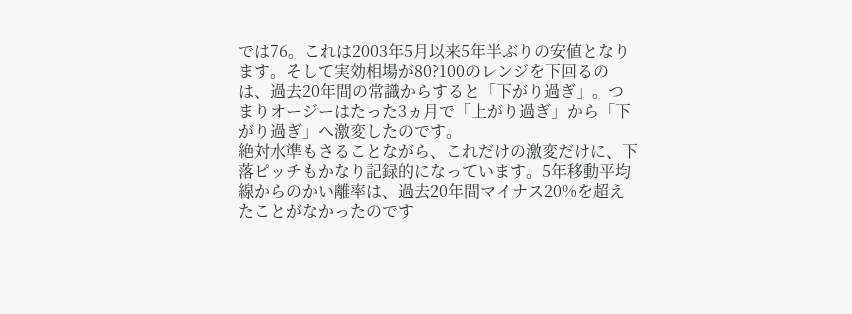では76。これは2003年5月以来5年半ぶりの安値となります。そして実効相場が80?100のレンジを下回るのは、過去20年間の常識からすると「下がり過ぎ」。つまりオージーはたった3ヵ月で「上がり過ぎ」から「下がり過ぎ」へ激変したのです。
絶対水準もさることながら、これだけの激変だけに、下落ピッチもかなり記録的になっています。5年移動平均線からのかい離率は、過去20年間マイナス20%を超えたことがなかったのです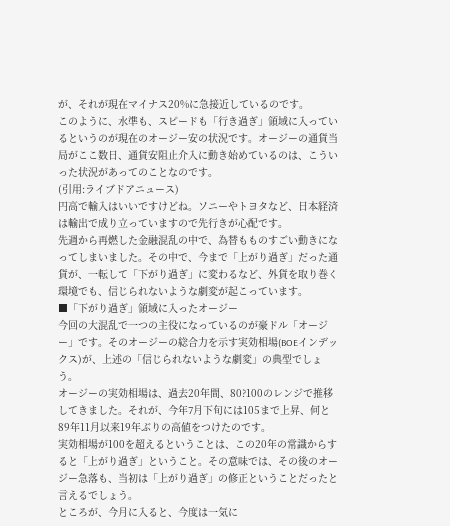が、それが現在マイナス20%に急接近しているのです。
このように、水準も、スピードも「行き過ぎ」領域に入っているというのが現在のオージー安の状況です。オージーの通貨当局がここ数日、通貨安阻止介入に動き始めているのは、こういった状況があってのことなのです。
(引用:ライブドアニュース)
円高で輸入はいいですけどね。ソニーやトヨタなど、日本経済は輸出で成り立っていますので先行きが心配です。
先週から再燃した金融混乱の中で、為替もものすごい動きになってしまいました。その中で、今まで「上がり過ぎ」だった通貨が、一転して「下がり過ぎ」に変わるなど、外貨を取り巻く環境でも、信じられないような劇変が起こっています。
■「下がり過ぎ」領域に入ったオージー
今回の大混乱で一つの主役になっているのが豪ドル「オージー」です。そのオージーの総合力を示す実効相場(BOEインデックス)が、上述の「信じられないような劇変」の典型でしょう。
オージーの実効相場は、過去20年間、80?100のレンジで推移してきました。それが、今年7月下旬には105まで上昇、何と89年11月以来19年ぶりの高値をつけたのです。
実効相場が100を超えるということは、この20年の常識からすると「上がり過ぎ」ということ。その意味では、その後のオージー急落も、当初は「上がり過ぎ」の修正ということだったと言えるでしょう。
ところが、今月に入ると、今度は一気に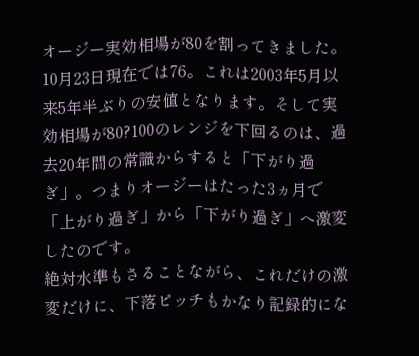オージー実効相場が80を割ってきました。10月23日現在では76。これは2003年5月以来5年半ぶりの安値となります。そして実効相場が80?100のレンジを下回るのは、過去20年間の常識からすると「下がり過ぎ」。つまりオージーはたった3ヵ月で「上がり過ぎ」から「下がり過ぎ」へ激変したのです。
絶対水準もさることながら、これだけの激変だけに、下落ピッチもかなり記録的にな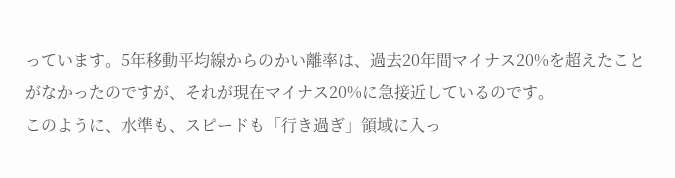っています。5年移動平均線からのかい離率は、過去20年間マイナス20%を超えたことがなかったのですが、それが現在マイナス20%に急接近しているのです。
このように、水準も、スピードも「行き過ぎ」領域に入っ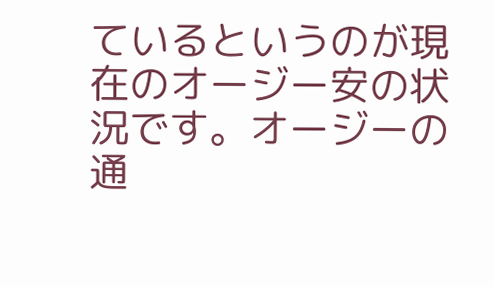ているというのが現在のオージー安の状況です。オージーの通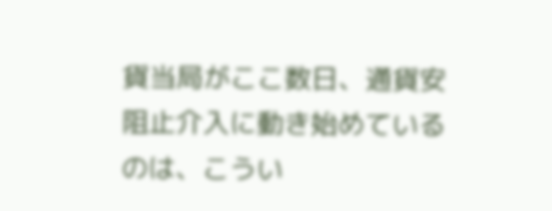貨当局がここ数日、通貨安阻止介入に動き始めているのは、こうい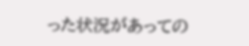った状況があっての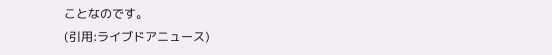ことなのです。
(引用:ライブドアニュース)